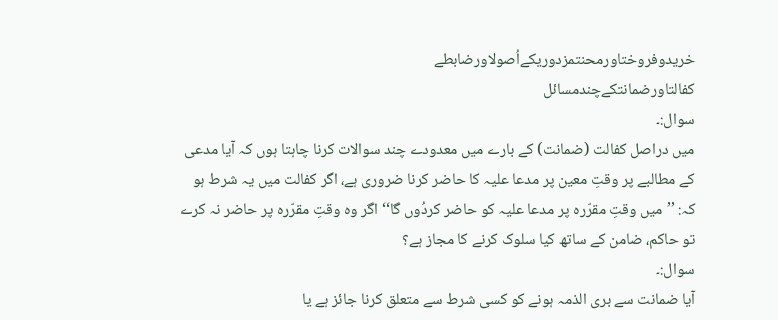خریدوفروختاورمحنتمزدوریکےاُصولاورضابطے
کفالتاورضمانتکےچندمسائل
سوال:۔
میں دراصل کفالت (ضمانت) کے بارے میں معدودے چند سوالات کرنا چاہتا ہوں کہ آیا مدعی کے مطالبے پر وقتِ معین پر مدعا علیہ کا حاضر کرنا ضروری ہے، اگر کفالت میں یہ شرط ہو کہ: ’’میں وقتِ مقرّرہ پر مدعا علیہ کو حاضر کردُوں گا‘‘ اگر وہ وقتِ مقرّرہ پر حاضر نہ کرے تو حاکم، ضامن کے ساتھ کیا سلوک کرنے کا مجاز ہے؟
سوال:۔
آیا ضمانت سے بری الذمہ ہونے کو کسی شرط سے متعلق کرنا جائز ہے یا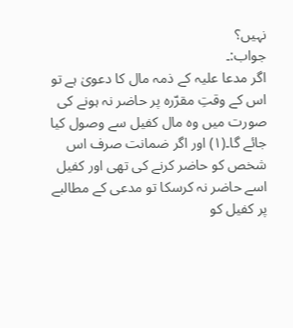نہیں؟
جواب:۔
اگر مدعا علیہ کے ذمہ مال کا دعویٰ ہے تو اس کے وقتِ مقرّرہ پر حاضر نہ ہونے کی صورت میں وہ مال کفیل سے وصول کیا جائے گا۔(۱) اور اگر ضمانت صرف اس شخص کو حاضر کرنے کی تھی اور کفیل اسے حاضر نہ کرسکا تو مدعی کے مطالبے پر کفیل کو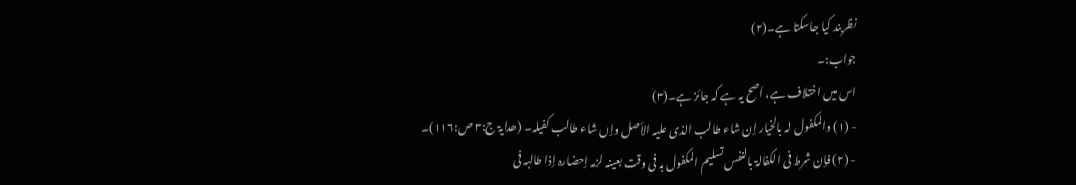نظربند کیا جاسکتا ہے۔(۲)
جواب:۔
اس میں اختلاف ہے، اَصح یہ ہے کہ جائز ہے۔(۳)
- (۱) والمکفول لہ بالخیار إن شاء طالب الذی علیہ الأصل وإں شاء طالب کفیلہ۔ (ھدایۃ ج:۳ ص:۱۱۶)۔
- (۲) فإن شرط فی الکفالۃ بالنفس تسلیم المکفول بہ فی وقت بعینہ لزمہ إحضارہ إذا طالبہ فی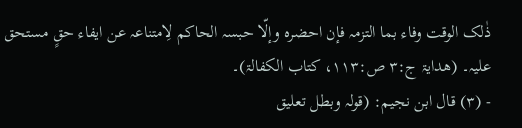ذٰلک الوقت وفاء بما التزمہ فإن احضرہ وإلّا حبسہ الحاکم لِامتناعہ عن ایفاء حقٍ مستحق علیہ۔ (ھدایۃ ج:۳ ص:۱۱۳، کتاب الکفالۃ)۔
- (۳) قال ابن نجیم: (قولہ وبطل تعلیق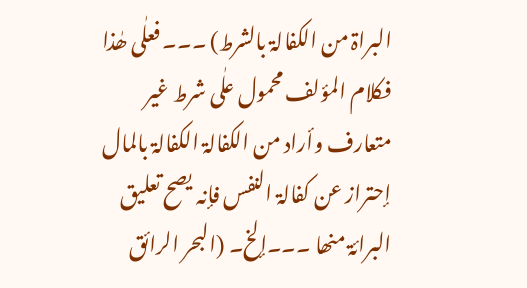البراۃ من الکفالۃ بالشرط) ۔۔۔ فعلٰی ھٰذا فکلام المؤلف محمول علٰی شرط غیر متعارف وأراد من الکفالۃ الکفالۃ بالمال إحتراز عن کفالۃ النفس فإنہ یصح تعلیق البرائۃ منھا ۔۔۔إلخ۔ (البحر الرائق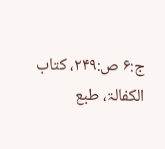ج:۶ ص:۲۴۹، کتاب الکفالۃ، طبع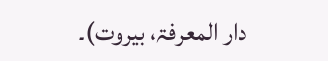دار المعرفۃ، بیروت)۔